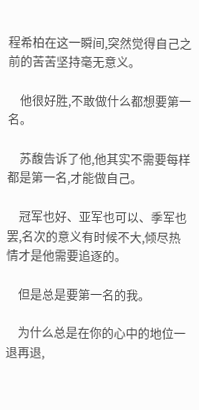程希柏在这一瞬间,突然觉得自己之前的苦苦坚持毫无意义。

    他很好胜,不敢做什么都想要第一名。

    苏馥告诉了他,他其实不需要每样都是第一名,才能做自己。

    冠军也好、亚军也可以、季军也罢,名次的意义有时候不大,倾尽热情才是他需要追逐的。

    但是总是要第一名的我。

    为什么总是在你的心中的地位一退再退,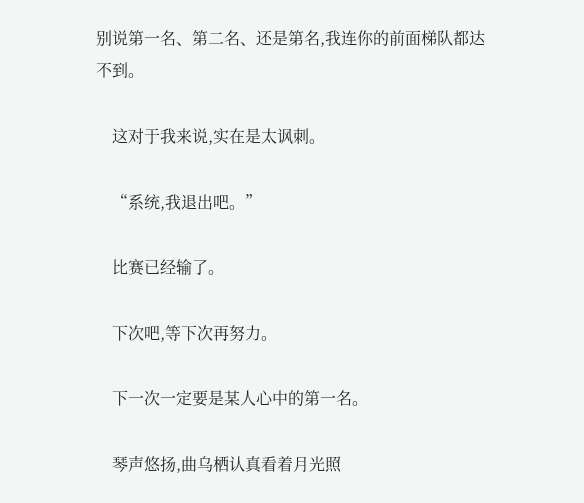别说第一名、第二名、还是第名,我连你的前面梯队都达不到。

    这对于我来说,实在是太讽刺。

    “系统,我退出吧。”

    比赛已经输了。

    下次吧,等下次再努力。

    下一次一定要是某人心中的第一名。

    琴声悠扬,曲乌栖认真看着月光照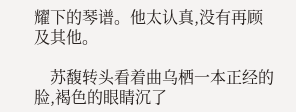耀下的琴谱。他太认真,没有再顾及其他。

    苏馥转头看着曲乌栖一本正经的脸,褐色的眼睛沉了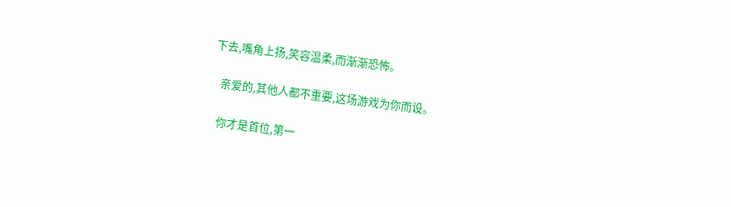下去,嘴角上扬,笑容温柔,而渐渐恐怖。

    亲爱的,其他人都不重要,这场游戏为你而设。

    你才是首位,第一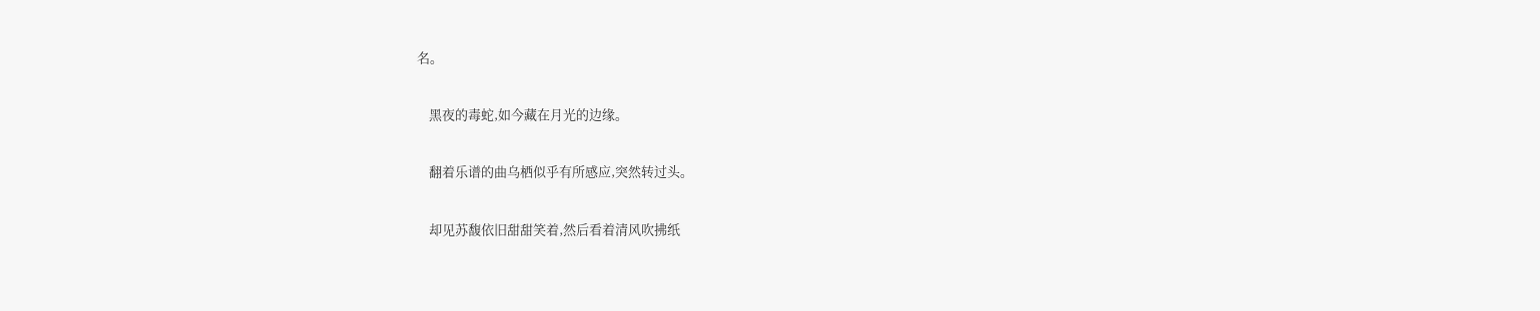名。

    黑夜的毒蛇,如今藏在月光的边缘。

    翻着乐谱的曲乌栖似乎有所感应,突然转过头。

    却见苏馥依旧甜甜笑着,然后看着清风吹拂纸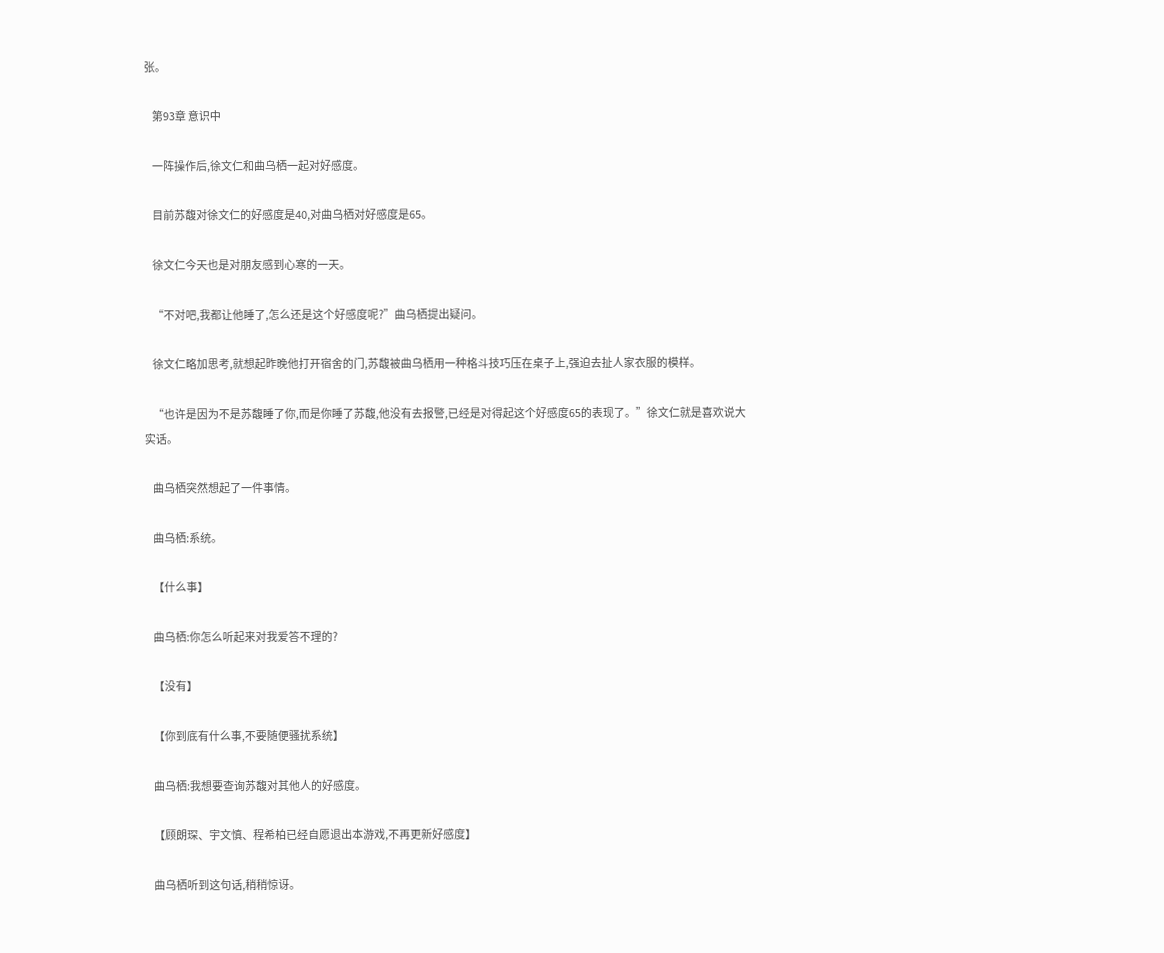张。

    第93章 意识中

    一阵操作后,徐文仁和曲乌栖一起对好感度。

    目前苏馥对徐文仁的好感度是40,对曲乌栖对好感度是65。

    徐文仁今天也是对朋友感到心寒的一天。

    “不对吧,我都让他睡了,怎么还是这个好感度呢?”曲乌栖提出疑问。

    徐文仁略加思考,就想起昨晚他打开宿舍的门,苏馥被曲乌栖用一种格斗技巧压在桌子上,强迫去扯人家衣服的模样。

    “也许是因为不是苏馥睡了你,而是你睡了苏馥,他没有去报警,已经是对得起这个好感度65的表现了。”徐文仁就是喜欢说大实话。

    曲乌栖突然想起了一件事情。

    曲乌栖:系统。

    【什么事】

    曲乌栖:你怎么听起来对我爱答不理的?

    【没有】

    【你到底有什么事,不要随便骚扰系统】

    曲乌栖:我想要查询苏馥对其他人的好感度。

    【顾朗琛、宇文慎、程希柏已经自愿退出本游戏,不再更新好感度】

    曲乌栖听到这句话,稍稍惊讶。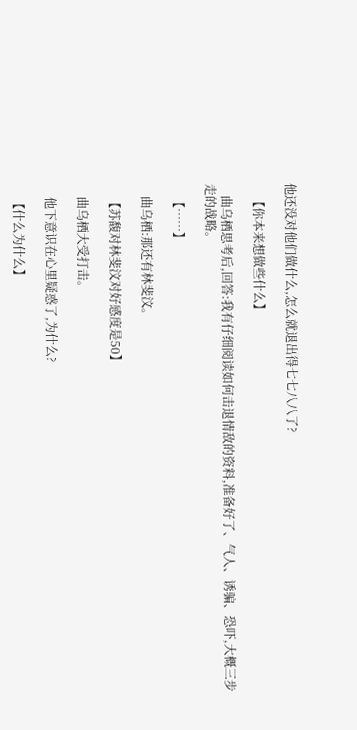他还没对他们做什么,怎么就退出得七七八八了?

    【你本来想做些什么】

    曲乌栖思考后,回答:我有仔细阅读如何击退情敌的资料,准备好了、气人、诱骗、恐吓,大概三步走的战略。

    【……】

    曲乌栖:那还有林斐汶。

    【苏馥对林斐汶对好感度是50】

    曲乌栖大受打击。

    他下意识在心里疑惑了,为什么?

    【什么为什么】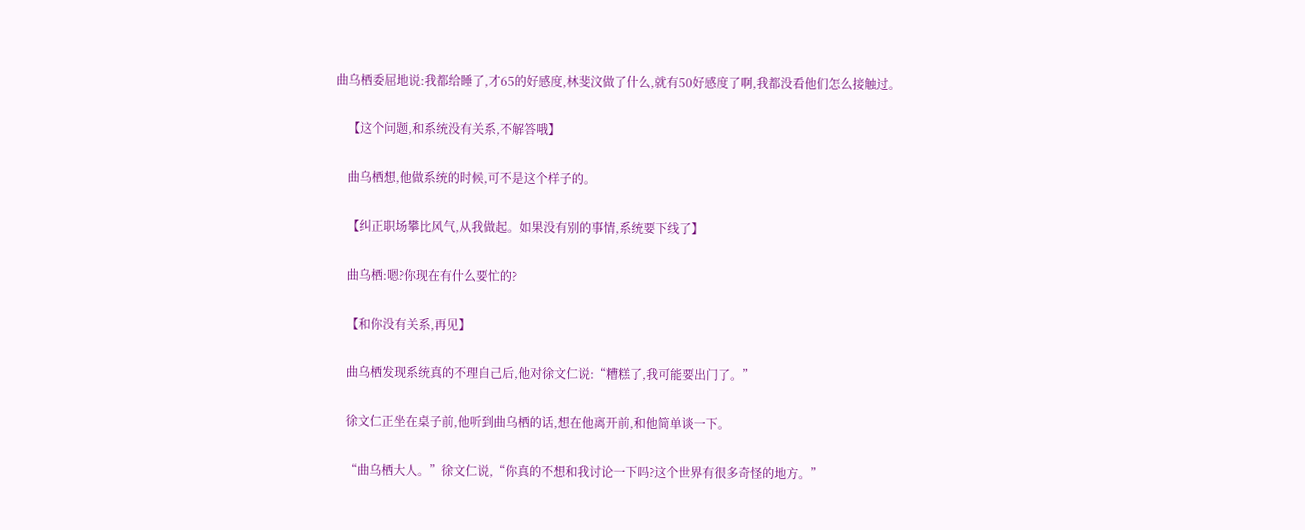曲乌栖委屈地说:我都给睡了,才65的好感度,林斐汶做了什么,就有50好感度了啊,我都没看他们怎么接触过。

    【这个问题,和系统没有关系,不解答哦】

    曲乌栖想,他做系统的时候,可不是这个样子的。

    【纠正职场攀比风气,从我做起。如果没有别的事情,系统要下线了】

    曲乌栖:嗯?你现在有什么要忙的?

    【和你没有关系,再见】

    曲乌栖发现系统真的不理自己后,他对徐文仁说:“糟糕了,我可能要出门了。”

    徐文仁正坐在桌子前,他听到曲乌栖的话,想在他离开前,和他简单谈一下。

    “曲乌栖大人。”徐文仁说,“你真的不想和我讨论一下吗?这个世界有很多奇怪的地方。”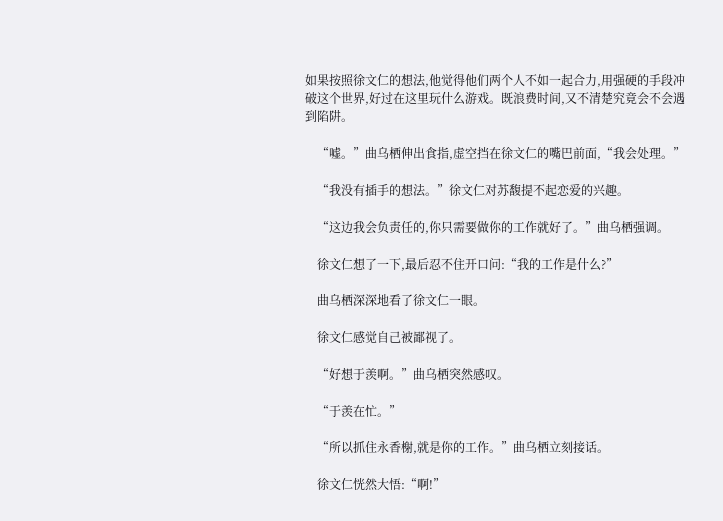如果按照徐文仁的想法,他觉得他们两个人不如一起合力,用强硬的手段冲破这个世界,好过在这里玩什么游戏。既浪费时间,又不清楚究竟会不会遇到陷阱。

    “嘘。”曲乌栖伸出食指,虚空挡在徐文仁的嘴巴前面,“我会处理。”

    “我没有插手的想法。”徐文仁对苏馥提不起恋爱的兴趣。

    “这边我会负责任的,你只需要做你的工作就好了。”曲乌栖强调。

    徐文仁想了一下,最后忍不住开口问:“我的工作是什么?”

    曲乌栖深深地看了徐文仁一眼。

    徐文仁感觉自己被鄙视了。

    “好想于羡啊。”曲乌栖突然感叹。

    “于羡在忙。”

    “所以抓住永香榭,就是你的工作。”曲乌栖立刻接话。

    徐文仁恍然大悟:“啊!”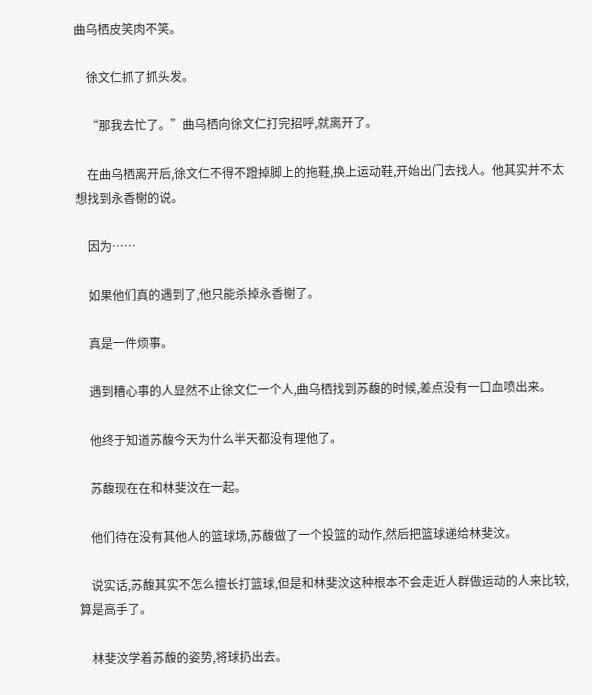曲乌栖皮笑肉不笑。

    徐文仁抓了抓头发。

    “那我去忙了。”曲乌栖向徐文仁打完招呼,就离开了。

    在曲乌栖离开后,徐文仁不得不蹬掉脚上的拖鞋,换上运动鞋,开始出门去找人。他其实并不太想找到永香榭的说。

    因为……

    如果他们真的遇到了,他只能杀掉永香榭了。

    真是一件烦事。

    遇到糟心事的人显然不止徐文仁一个人,曲乌栖找到苏馥的时候,差点没有一口血喷出来。

    他终于知道苏馥今天为什么半天都没有理他了。

    苏馥现在在和林斐汶在一起。

    他们待在没有其他人的篮球场,苏馥做了一个投篮的动作,然后把篮球递给林斐汶。

    说实话,苏馥其实不怎么擅长打篮球,但是和林斐汶这种根本不会走近人群做运动的人来比较,算是高手了。

    林斐汶学着苏馥的姿势,将球扔出去。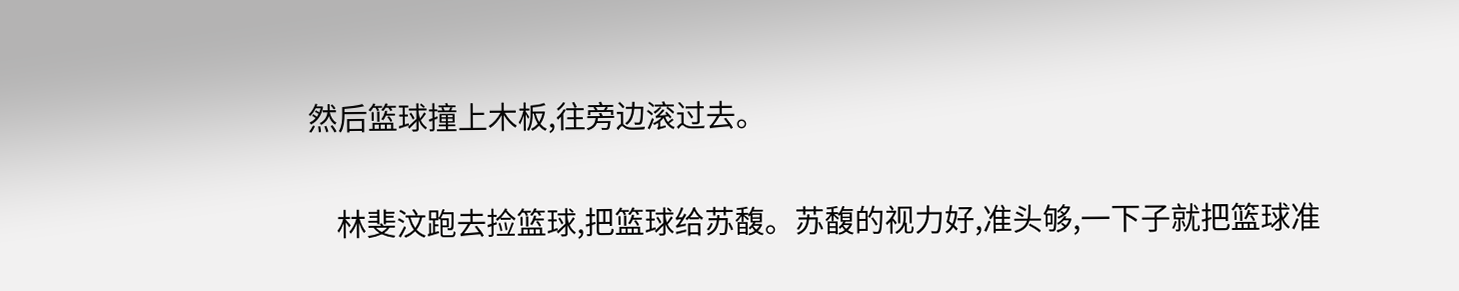然后篮球撞上木板,往旁边滚过去。

    林斐汶跑去捡篮球,把篮球给苏馥。苏馥的视力好,准头够,一下子就把篮球准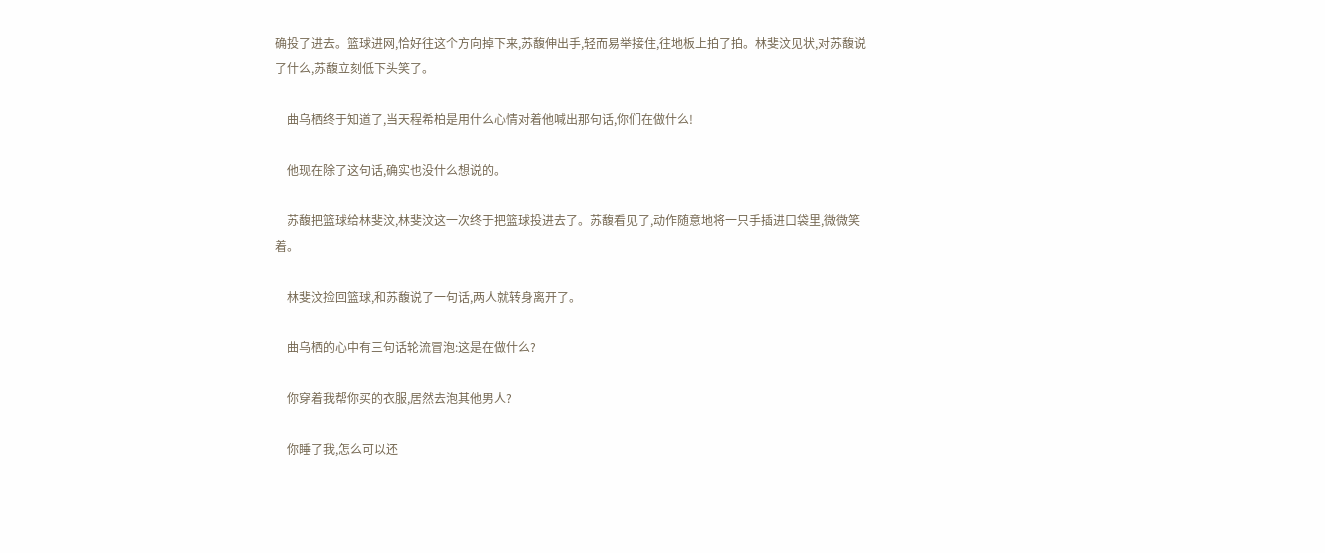确投了进去。篮球进网,恰好往这个方向掉下来,苏馥伸出手,轻而易举接住,往地板上拍了拍。林斐汶见状,对苏馥说了什么,苏馥立刻低下头笑了。

    曲乌栖终于知道了,当天程希柏是用什么心情对着他喊出那句话,你们在做什么!

    他现在除了这句话,确实也没什么想说的。

    苏馥把篮球给林斐汶,林斐汶这一次终于把篮球投进去了。苏馥看见了,动作随意地将一只手插进口袋里,微微笑着。

    林斐汶捡回篮球,和苏馥说了一句话,两人就转身离开了。

    曲乌栖的心中有三句话轮流冒泡:这是在做什么?

    你穿着我帮你买的衣服,居然去泡其他男人?

    你睡了我,怎么可以还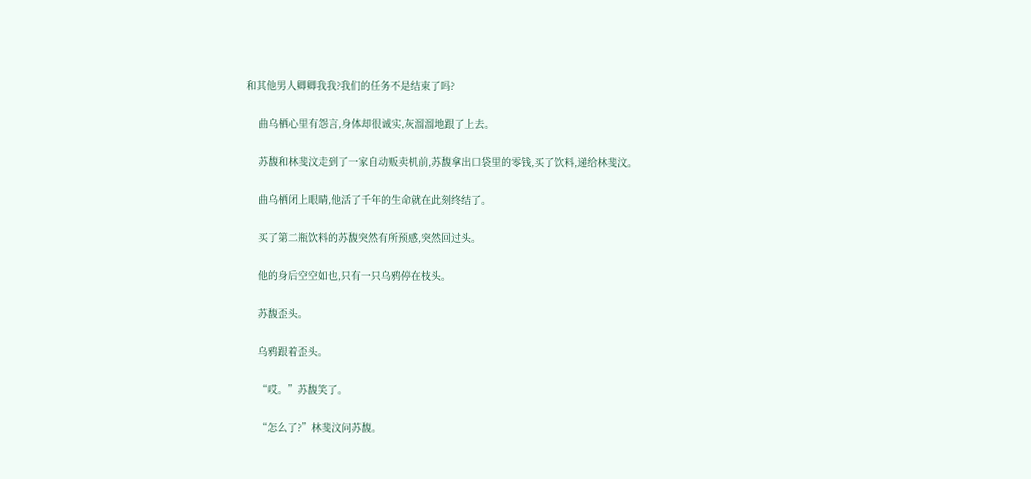和其他男人卿卿我我?我们的任务不是结束了吗?

    曲乌栖心里有怨言,身体却很诚实,灰溜溜地跟了上去。

    苏馥和林斐汶走到了一家自动贩卖机前,苏馥拿出口袋里的零钱,买了饮料,递给林斐汶。

    曲乌栖闭上眼睛,他活了千年的生命就在此刻终结了。

    买了第二瓶饮料的苏馥突然有所预感,突然回过头。

    他的身后空空如也,只有一只乌鸦停在枝头。

    苏馥歪头。

    乌鸦跟着歪头。

    “哎。”苏馥笑了。

    “怎么了?”林斐汶问苏馥。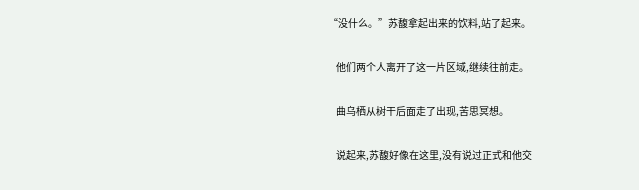“没什么。”苏馥拿起出来的饮料,站了起来。

    他们两个人离开了这一片区域,继续往前走。

    曲乌栖从树干后面走了出现,苦思冥想。

    说起来,苏馥好像在这里,没有说过正式和他交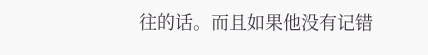往的话。而且如果他没有记错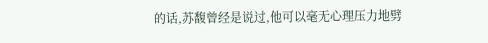的话,苏馥曾经是说过,他可以毫无心理压力地劈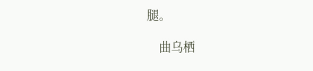腿。

    曲乌栖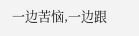一边苦恼,一边跟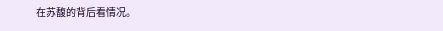在苏馥的背后看情况。